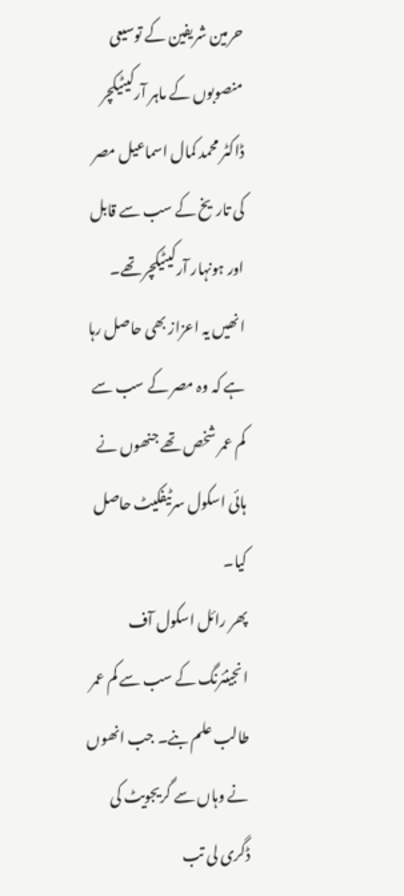حرمین شریفین کے توسیعی منصوبوں کے ماہر آرکیٹیکچر ڈاکٹر محمد کمال اسماعیل مصر کی تاریخ کے سب سے قابل اور ہونہار آرکیٹیکچر تھے۔ انھیں یہ اعزاز بھی حاصل رہا ہے کہ وہ مصر کے سب سے کم عمر شخص تھے جنھوں نے ہائی اسکول سرٹیفکیٹ حاصل کیا۔
پھر رائل اسکول آف انجینئرنگ کے سب سے کم عمر طالب علم بنے۔ جب انھوں نے وہاں سے گریجویٹ کی ڈگری لی تب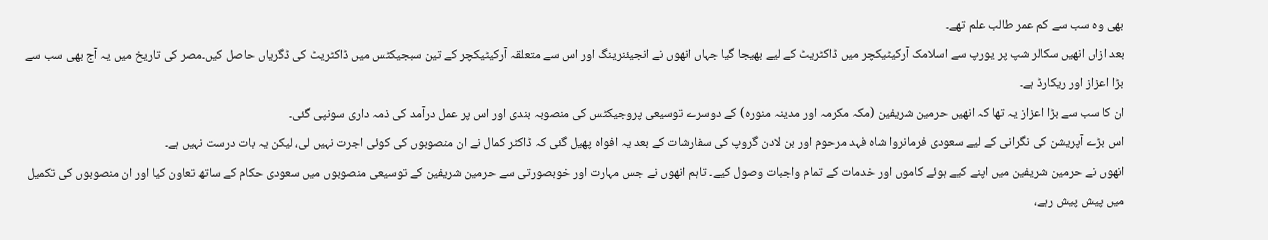بھی وہ سب سے کم عمر طالب علم تھے۔
بعد ازاں انھیں سکالر شپ پر یورپ سے اسلامک آرکیٹیکچر میں ڈاکٹریٹ کے لیے بھیجا گیا جہاں انھوں نے انجیئنرینگ اور اس سے متعلقہ آرکیٹیکچر کے تین سبجیکٹس میں ڈاکٹریٹ کی ڈگریاں حاصل کیں۔مصر کی تاریخ میں یہ آج بھی سب سے بڑا اعزاز اور ریکارڈ ہے۔
ان کا سب سے بڑا اعزاز یہ تھا کہ انھیں حرمین شریفین (مکہ مکرمہ اور مدینہ منورہ) کے دوسرے توسیعی پروجیکٹس کی منصوبہ بندی اور اس پر عمل درآمد کی ذمہ داری سونپی گئی۔
اس بڑے آپریشن کی نگرانی کے لیے سعودی فرمانروا شاہ فہد مرحوم اور بن لادن گروپ کی سفارشات کے بعد یہ افواہ پھیل گئی کہ ڈاکٹر کمال نے ان منصوبوں کی کوئی اجرت نہیں لی، لیکن یہ بات درست نہیں ہے۔
انھوں نے حرمین شریفین میں اپنے کیے ہوئے کاموں اور خدمات کے تمام واجبات وصول کیے۔ تاہم انھوں نے جس مہارت اور خوبصورتی سے حرمین شریفین کے توسیعی منصوبوں میں سعودی حکام کے ساتھ تعاون کیا اور ان منصوبوں کی تکمیل میں پیش پیش رہے،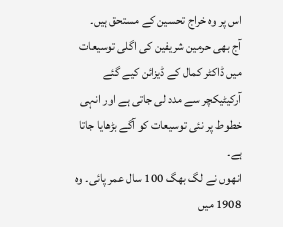اس پر وہ خراج تحسین کے مستحق ہیں۔
آج بھی حرمین شریفین کی اگلی توسیعات میں ڈاکٹر کمال کے ڈیزائن کیے گئے آرکیٹیکچر سے مدد لی جاتی ہے اور انہی خطوط پر نئی توسیعات کو آگے بڑھایا جاتا ہے۔
انھوں نے لگ بھگ 100 سال عمر پائی۔ وہ 1908 میں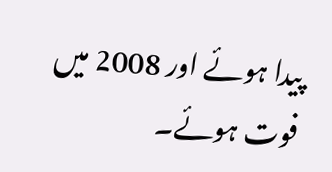پیدا ہوئے اور 2008 میں فوت ہوئے۔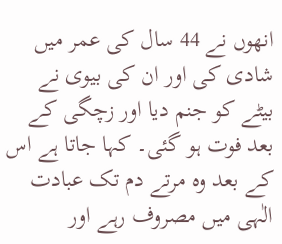انھوں نے 44 سال کی عمر میں شادی کی اور ان کی بیوی نے بیٹے کو جنم دیا اور زچگی کے بعد فوت ہو گئی۔ کہا جاتا ہے اس کے بعد وہ مرتے دم تک عبادت الٰہی میں مصروف رہے اور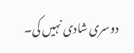دوسری شادی نہیں کی۔